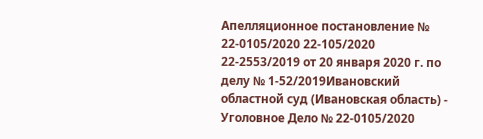Апелляционное постановление № 22-0105/2020 22-105/2020 22-2553/2019 от 20 января 2020 г. по делу № 1-52/2019Ивановский областной суд (Ивановская область) - Уголовное Дело № 22-0105/2020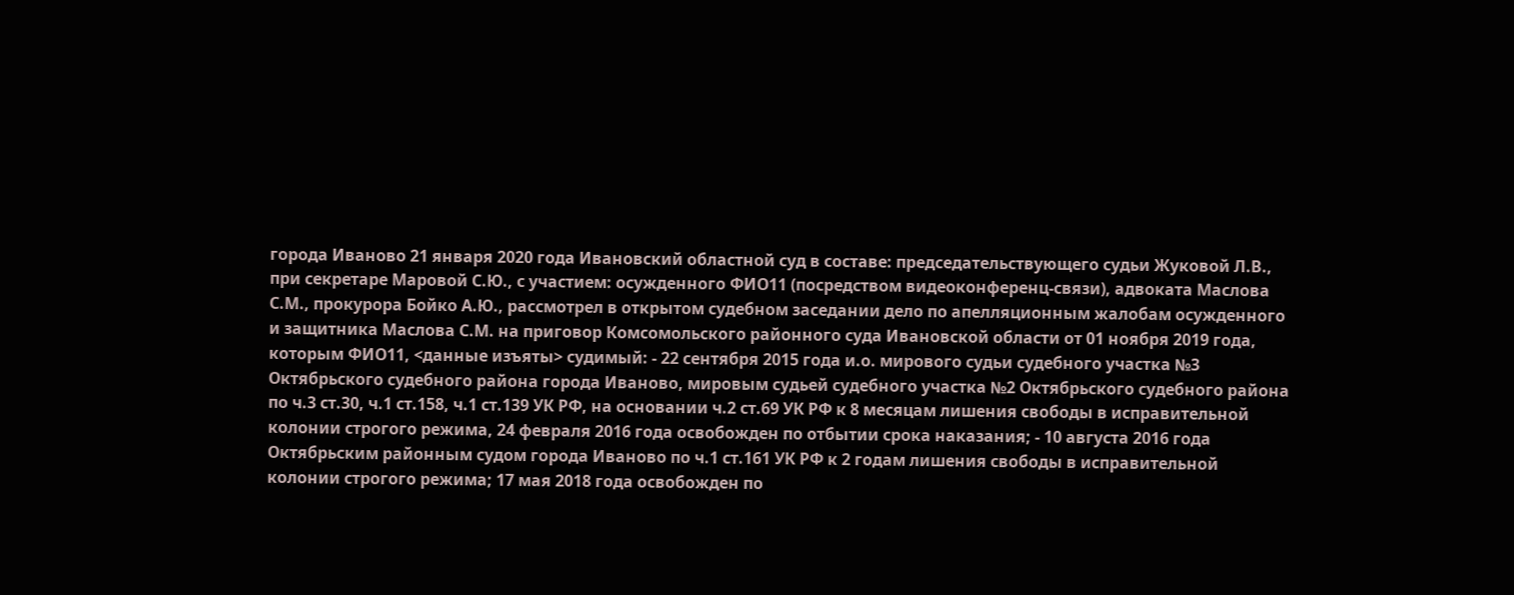города Иваново 21 января 2020 года Ивановский областной суд в составе: председательствующего судьи Жуковой Л.В., при секретаре Маровой С.Ю., с участием: осужденного ФИО11 (посредством видеоконференц-связи), адвоката Маслова С.М., прокурора Бойко А.Ю., рассмотрел в открытом судебном заседании дело по апелляционным жалобам осужденного и защитника Маслова С.М. на приговор Комсомольского районного суда Ивановской области от 01 ноября 2019 года, которым ФИО11, <данные изъяты> судимый: - 22 сентября 2015 года и.о. мирового судьи судебного участка №3 Октябрьского судебного района города Иваново, мировым судьей судебного участка №2 Октябрьского судебного района по ч.3 ст.30, ч.1 ст.158, ч.1 ст.139 УК РФ, на основании ч.2 ст.69 УК РФ к 8 месяцам лишения свободы в исправительной колонии строгого режима, 24 февраля 2016 года освобожден по отбытии срока наказания; - 10 августа 2016 года Октябрьским районным судом города Иваново по ч.1 ст.161 УК РФ к 2 годам лишения свободы в исправительной колонии строгого режима; 17 мая 2018 года освобожден по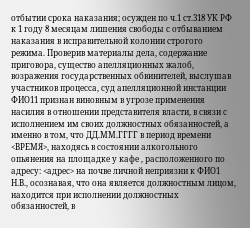отбытии срока наказания; осужден по ч.1 ст.318 УК РФ к 1 году 8 месяцам лишения свободы с отбыванием наказания в исправительной колонии строгого режима. Проверив материалы дела, содержание приговора, существо апелляционных жалоб, возражения государственных обвинителей, выслушав участников процесса, суд апелляционной инстанции ФИО11 признан виновным в угрозе применения насилия в отношении представителя власти, в связи с исполнением им своих должностных обязанностей, а именно в том, что ДД.ММ.ГГГГ в период времени <ВРЕМЯ>, находясь в состоянии алкогольного опьянения на площадке у кафе , расположенного по адресу: <адрес> на почве личной неприязни к ФИО1 Н.В., осознавая, что она является должностным лицом, находится при исполнении должностных обязанностей, в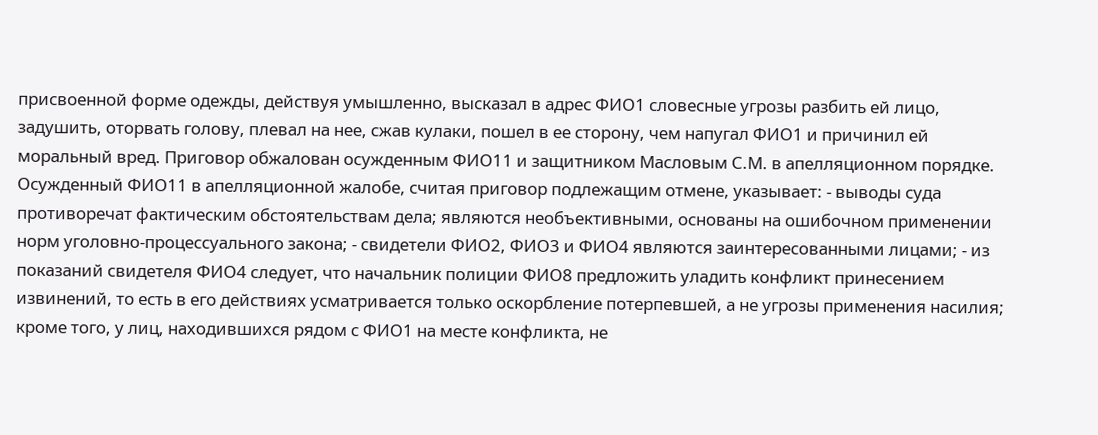присвоенной форме одежды, действуя умышленно, высказал в адрес ФИО1 словесные угрозы разбить ей лицо, задушить, оторвать голову, плевал на нее, сжав кулаки, пошел в ее сторону, чем напугал ФИО1 и причинил ей моральный вред. Приговор обжалован осужденным ФИО11 и защитником Масловым С.М. в апелляционном порядке. Осужденный ФИО11 в апелляционной жалобе, считая приговор подлежащим отмене, указывает: - выводы суда противоречат фактическим обстоятельствам дела; являются необъективными, основаны на ошибочном применении норм уголовно-процессуального закона; - свидетели ФИО2, ФИО3 и ФИО4 являются заинтересованными лицами; - из показаний свидетеля ФИО4 следует, что начальник полиции ФИО8 предложить уладить конфликт принесением извинений, то есть в его действиях усматривается только оскорбление потерпевшей, а не угрозы применения насилия; кроме того, у лиц, находившихся рядом с ФИО1 на месте конфликта, не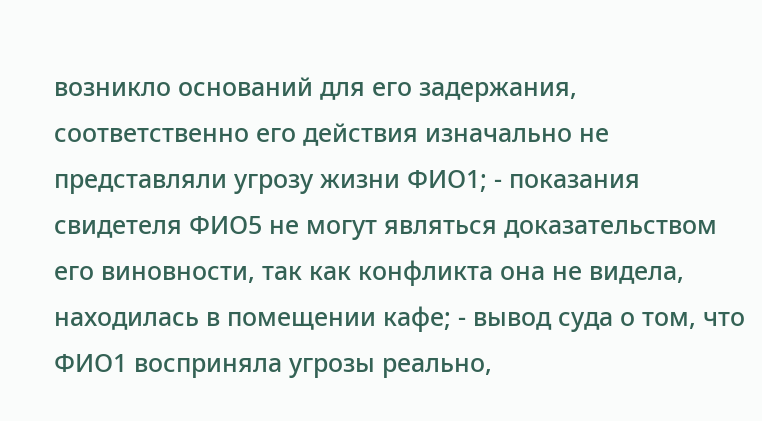возникло оснований для его задержания, соответственно его действия изначально не представляли угрозу жизни ФИО1; - показания свидетеля ФИО5 не могут являться доказательством его виновности, так как конфликта она не видела, находилась в помещении кафе; - вывод суда о том, что ФИО1 восприняла угрозы реально,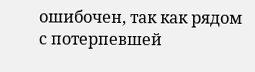ошибочен, так как рядом с потерпевшей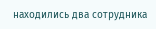находились два сотрудника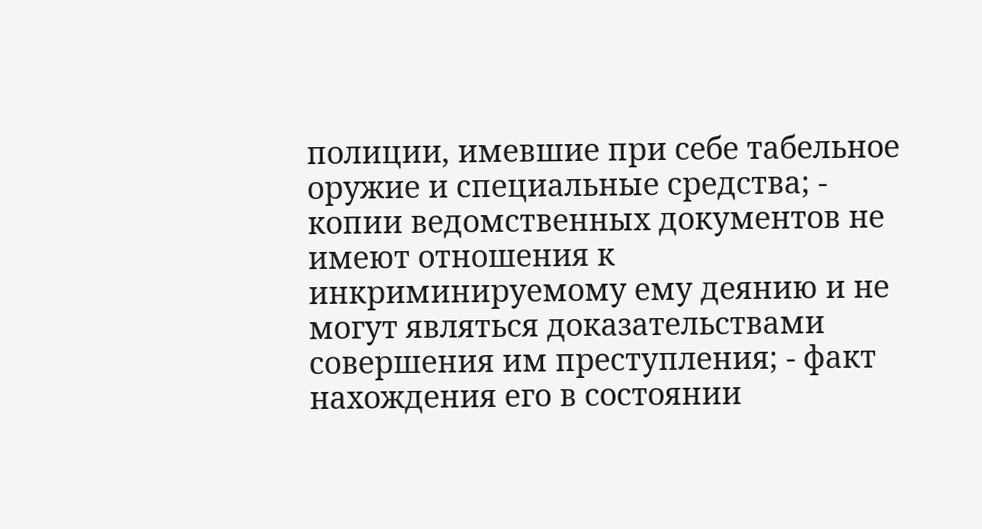полиции, имевшие при себе табельное оружие и специальные средства; - копии ведомственных документов не имеют отношения к инкриминируемому ему деянию и не могут являться доказательствами совершения им преступления; - факт нахождения его в состоянии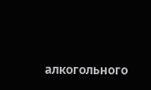алкогольного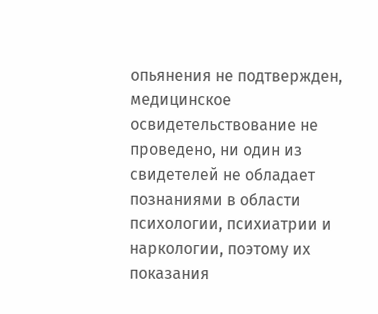опьянения не подтвержден, медицинское освидетельствование не проведено, ни один из свидетелей не обладает познаниями в области психологии, психиатрии и наркологии, поэтому их показания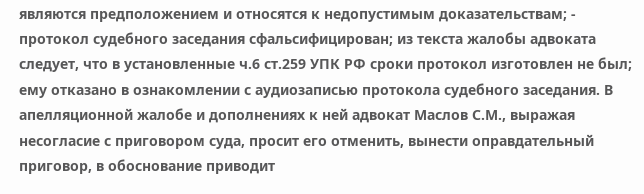являются предположением и относятся к недопустимым доказательствам; - протокол судебного заседания сфальсифицирован; из текста жалобы адвоката следует, что в установленные ч.6 ст.259 УПК РФ сроки протокол изготовлен не был; ему отказано в ознакомлении с аудиозаписью протокола судебного заседания. В апелляционной жалобе и дополнениях к ней адвокат Маслов С.М., выражая несогласие с приговором суда, просит его отменить, вынести оправдательный приговор, в обоснование приводит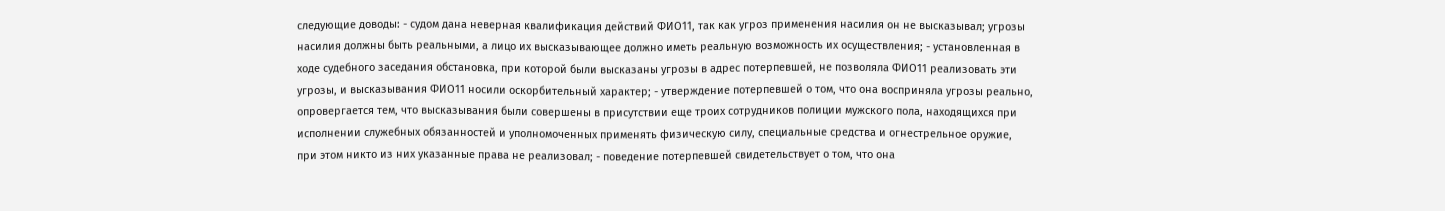следующие доводы: - судом дана неверная квалификация действий ФИО11, так как угроз применения насилия он не высказывал; угрозы насилия должны быть реальными, а лицо их высказывающее должно иметь реальную возможность их осуществления; - установленная в ходе судебного заседания обстановка, при которой были высказаны угрозы в адрес потерпевшей, не позволяла ФИО11 реализовать эти угрозы, и высказывания ФИО11 носили оскорбительный характер; - утверждение потерпевшей о том, что она восприняла угрозы реально, опровергается тем, что высказывания были совершены в присутствии еще троих сотрудников полиции мужского пола, находящихся при исполнении служебных обязанностей и уполномоченных применять физическую силу, специальные средства и огнестрельное оружие, при этом никто из них указанные права не реализовал; - поведение потерпевшей свидетельствует о том, что она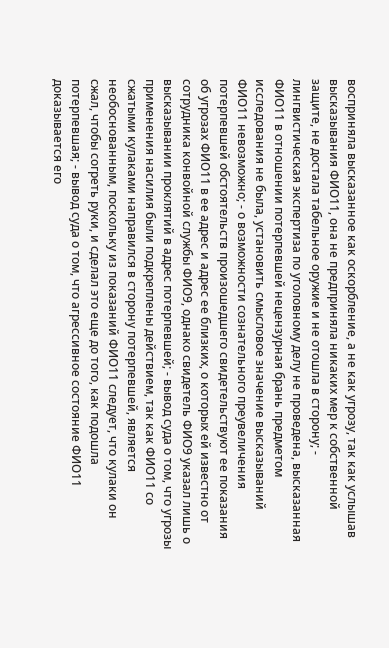восприняла высказанное как оскорбление, а не как угрозу, так как услышав высказывания ФИО11, она не предприняла никаких мер к собственной защите, не достала табельное оружие и не отошла в сторону; - лингвистическая экспертиза по уголовному делу не проведена, высказанная ФИО11 в отношении потерпевшей нецензурная брань предметом исследования не была, установить смысловое значение высказываний ФИО11 невозможно; - о возможности сознательного преувеличения потерпевшей обстоятельств произошедшего свидетельствуют ее показания об угрозах ФИО11 в ее адрес и адрес ее близких, о которых ей известно от сотрудника конвойной службы ФИО9, однако свидетель ФИО9 указал лишь о высказывании проклятий в адрес потерпевшей; - вывод суда о том, что угрозы применения насилия были подкреплены действием, так как ФИО11 со сжатыми кулаками направился в сторону потерпевшей, является необоснованным, поскольку из показаний ФИО11 следует, что кулаки он сжал, чтобы согреть руки, и сделал это еще до того, как подошла потерпевшая; - вывод суда о том, что агрессивное состояние ФИО11 доказывается его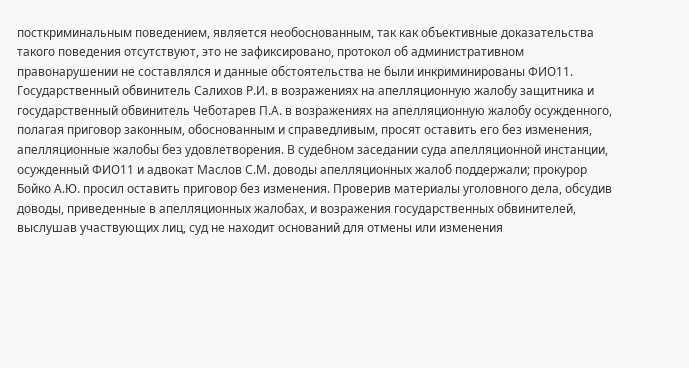посткриминальным поведением, является необоснованным, так как объективные доказательства такого поведения отсутствуют, это не зафиксировано, протокол об административном правонарушении не составлялся и данные обстоятельства не были инкриминированы ФИО11. Государственный обвинитель Салихов Р.И. в возражениях на апелляционную жалобу защитника и государственный обвинитель Чеботарев П.А. в возражениях на апелляционную жалобу осужденного, полагая приговор законным, обоснованным и справедливым, просят оставить его без изменения, апелляционные жалобы без удовлетворения. В судебном заседании суда апелляционной инстанции, осужденный ФИО11 и адвокат Маслов С.М. доводы апелляционных жалоб поддержали; прокурор Бойко А.Ю. просил оставить приговор без изменения. Проверив материалы уголовного дела, обсудив доводы, приведенные в апелляционных жалобах, и возражения государственных обвинителей, выслушав участвующих лиц, суд не находит оснований для отмены или изменения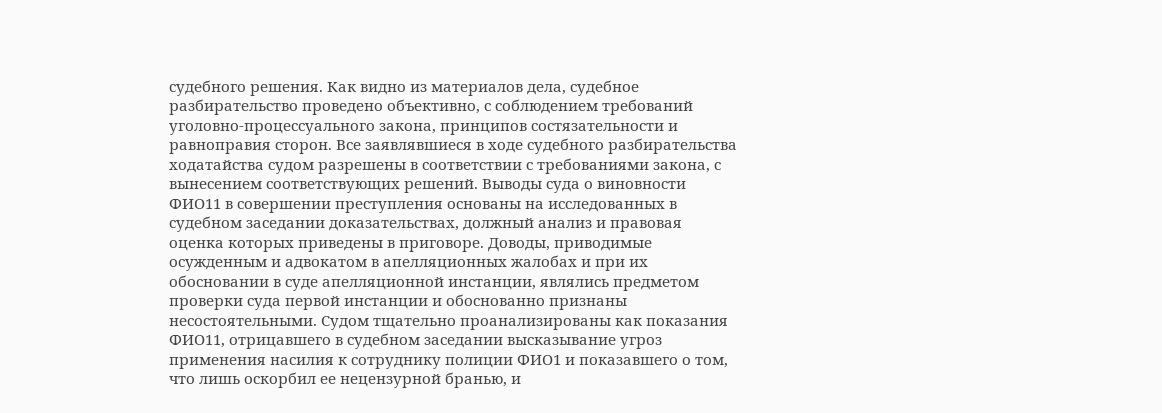судебного решения. Как видно из материалов дела, судебное разбирательство проведено объективно, с соблюдением требований уголовно-процессуального закона, принципов состязательности и равноправия сторон. Все заявлявшиеся в ходе судебного разбирательства ходатайства судом разрешены в соответствии с требованиями закона, с вынесением соответствующих решений. Выводы суда о виновности ФИО11 в совершении преступления основаны на исследованных в судебном заседании доказательствах, должный анализ и правовая оценка которых приведены в приговоре. Доводы, приводимые осужденным и адвокатом в апелляционных жалобах и при их обосновании в суде апелляционной инстанции, являлись предметом проверки суда первой инстанции и обоснованно признаны несостоятельными. Судом тщательно проанализированы как показания ФИО11, отрицавшего в судебном заседании высказывание угроз применения насилия к сотруднику полиции ФИО1 и показавшего о том, что лишь оскорбил ее нецензурной бранью, и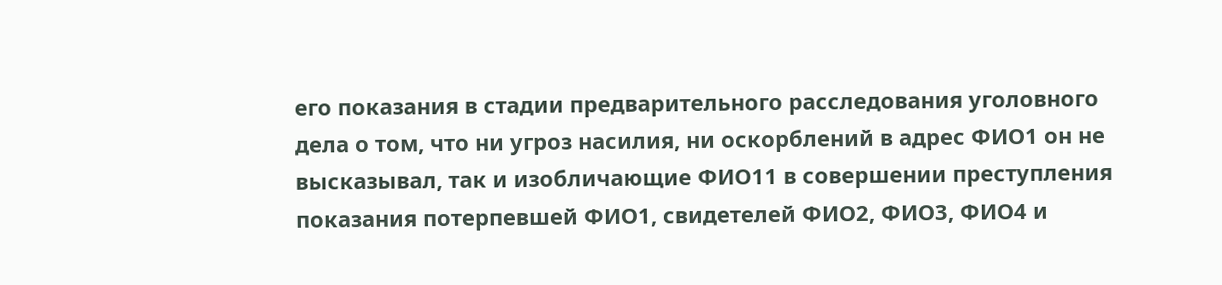его показания в стадии предварительного расследования уголовного дела о том, что ни угроз насилия, ни оскорблений в адрес ФИО1 он не высказывал, так и изобличающие ФИО11 в совершении преступления показания потерпевшей ФИО1, свидетелей ФИО2, ФИО3, ФИО4 и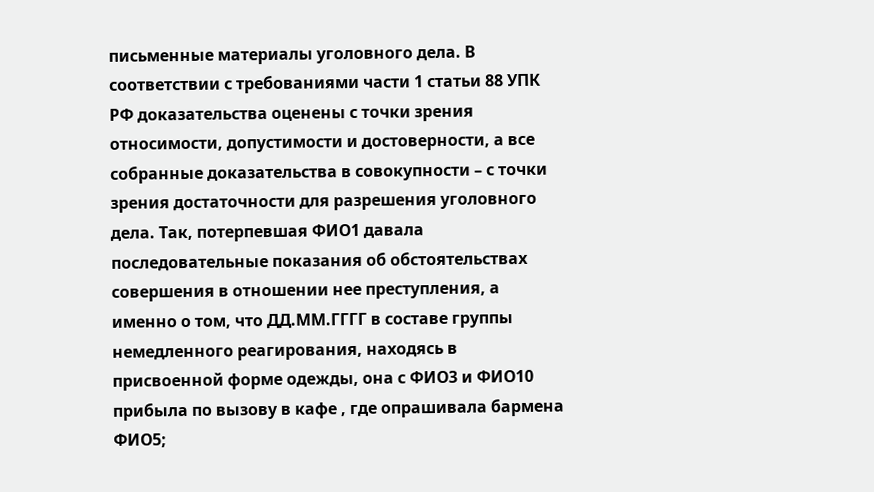письменные материалы уголовного дела. В соответствии с требованиями части 1 статьи 88 УПК РФ доказательства оценены с точки зрения относимости, допустимости и достоверности, а все собранные доказательства в совокупности – с точки зрения достаточности для разрешения уголовного дела. Так, потерпевшая ФИО1 давала последовательные показания об обстоятельствах совершения в отношении нее преступления, а именно о том, что ДД.ММ.ГГГГ в составе группы немедленного реагирования, находясь в присвоенной форме одежды, она с ФИО3 и ФИО10 прибыла по вызову в кафе , где опрашивала бармена ФИО5;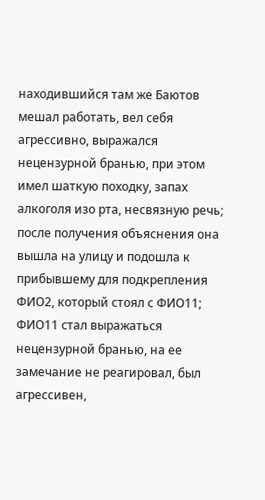находившийся там же Баютов мешал работать, вел себя агрессивно, выражался нецензурной бранью, при этом имел шаткую походку, запах алкоголя изо рта, несвязную речь; после получения объяснения она вышла на улицу и подошла к прибывшему для подкрепления ФИО2, который стоял с ФИО11; ФИО11 стал выражаться нецензурной бранью, на ее замечание не реагировал, был агрессивен,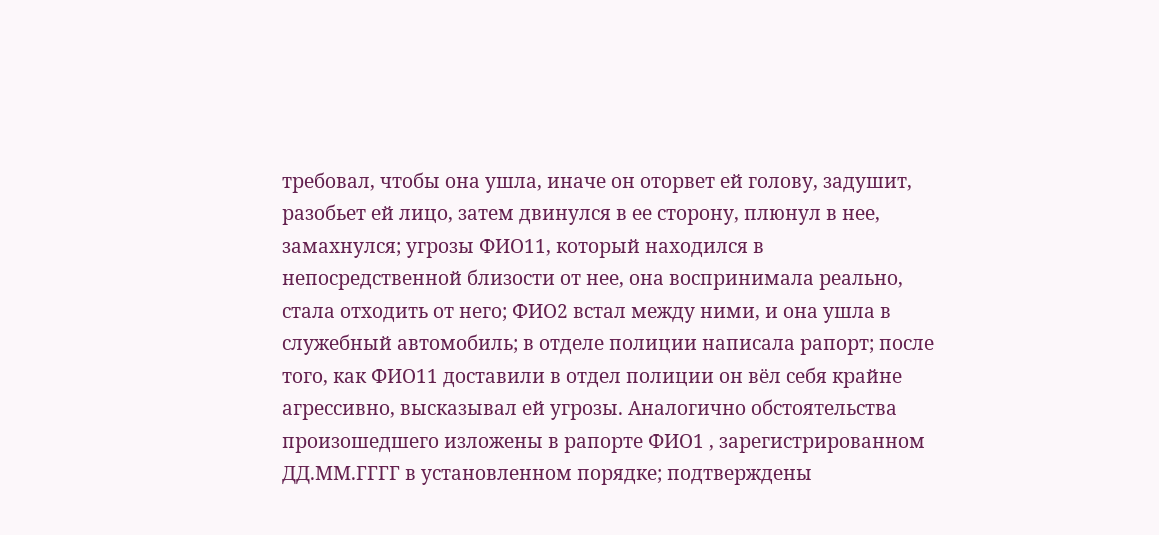требовал, чтобы она ушла, иначе он оторвет ей голову, задушит, разобьет ей лицо, затем двинулся в ее сторону, плюнул в нее, замахнулся; угрозы ФИО11, который находился в непосредственной близости от нее, она воспринимала реально, стала отходить от него; ФИО2 встал между ними, и она ушла в служебный автомобиль; в отделе полиции написала рапорт; после того, как ФИО11 доставили в отдел полиции он вёл себя крайне агрессивно, высказывал ей угрозы. Аналогично обстоятельства произошедшего изложены в рапорте ФИО1 , зарегистрированном ДД.ММ.ГГГГ в установленном порядке; подтверждены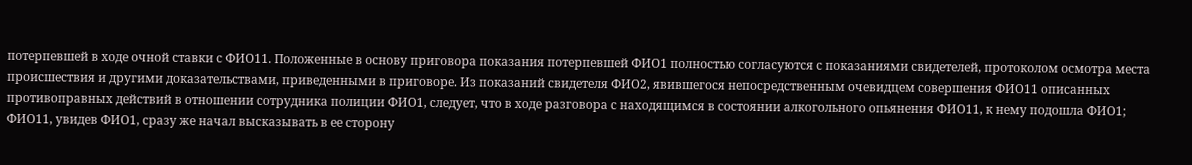потерпевшей в ходе очной ставки с ФИО11. Положенные в основу приговора показания потерпевшей ФИО1 полностью согласуются с показаниями свидетелей, протоколом осмотра места происшествия и другими доказательствами, приведенными в приговоре. Из показаний свидетеля ФИО2, явившегося непосредственным очевидцем совершения ФИО11 описанных противоправных действий в отношении сотрудника полиции ФИО1, следует, что в ходе разговора с находящимся в состоянии алкогольного опьянения ФИО11, к нему подошла ФИО1; ФИО11, увидев ФИО1, сразу же начал высказывать в ее сторону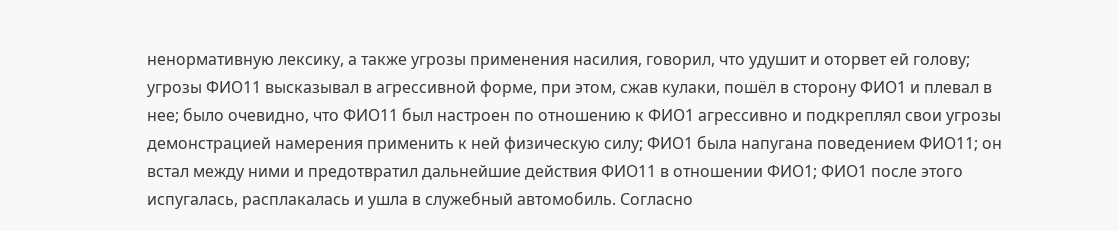ненормативную лексику, а также угрозы применения насилия, говорил, что удушит и оторвет ей голову; угрозы ФИО11 высказывал в агрессивной форме, при этом, сжав кулаки, пошёл в сторону ФИО1 и плевал в нее; было очевидно, что ФИО11 был настроен по отношению к ФИО1 агрессивно и подкреплял свои угрозы демонстрацией намерения применить к ней физическую силу; ФИО1 была напугана поведением ФИО11; он встал между ними и предотвратил дальнейшие действия ФИО11 в отношении ФИО1; ФИО1 после этого испугалась, расплакалась и ушла в служебный автомобиль. Согласно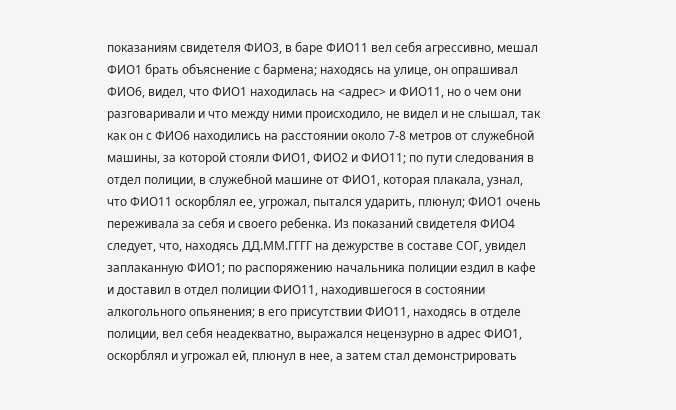показаниям свидетеля ФИО3, в баре ФИО11 вел себя агрессивно, мешал ФИО1 брать объяснение с бармена; находясь на улице, он опрашивал ФИО6, видел, что ФИО1 находилась на <адрес> и ФИО11, но о чем они разговаривали и что между ними происходило, не видел и не слышал, так как он с ФИО6 находились на расстоянии около 7-8 метров от служебной машины, за которой стояли ФИО1, ФИО2 и ФИО11; по пути следования в отдел полиции, в служебной машине от ФИО1, которая плакала, узнал, что ФИО11 оскорблял ее, угрожал, пытался ударить, плюнул; ФИО1 очень переживала за себя и своего ребенка. Из показаний свидетеля ФИО4 следует, что, находясь ДД.ММ.ГГГГ на дежурстве в составе СОГ, увидел заплаканную ФИО1; по распоряжению начальника полиции ездил в кафе и доставил в отдел полиции ФИО11, находившегося в состоянии алкогольного опьянения; в его присутствии ФИО11, находясь в отделе полиции, вел себя неадекватно, выражался нецензурно в адрес ФИО1, оскорблял и угрожал ей, плюнул в нее, а затем стал демонстрировать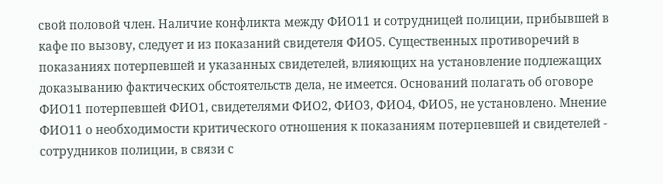свой половой член. Наличие конфликта между ФИО11 и сотрудницей полиции, прибывшей в кафе по вызову, следует и из показаний свидетеля ФИО5. Существенных противоречий в показаниях потерпевшей и указанных свидетелей, влияющих на установление подлежащих доказыванию фактических обстоятельств дела, не имеется. Оснований полагать об оговоре ФИО11 потерпевшей ФИО1, свидетелями ФИО2, ФИО3, ФИО4, ФИО5, не установлено. Мнение ФИО11 о необходимости критического отношения к показаниям потерпевшей и свидетелей - сотрудников полиции, в связи с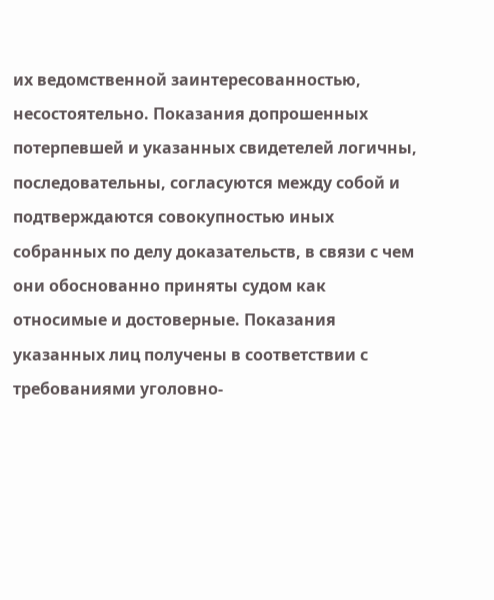их ведомственной заинтересованностью, несостоятельно. Показания допрошенных потерпевшей и указанных свидетелей логичны, последовательны, согласуются между собой и подтверждаются совокупностью иных собранных по делу доказательств, в связи с чем они обоснованно приняты судом как относимые и достоверные. Показания указанных лиц получены в соответствии с требованиями уголовно-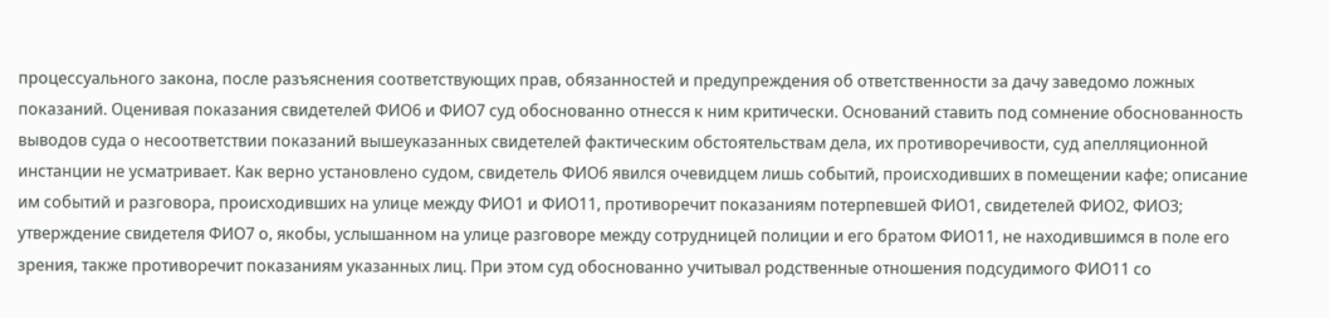процессуального закона, после разъяснения соответствующих прав, обязанностей и предупреждения об ответственности за дачу заведомо ложных показаний. Оценивая показания свидетелей ФИО6 и ФИО7 суд обоснованно отнесся к ним критически. Оснований ставить под сомнение обоснованность выводов суда о несоответствии показаний вышеуказанных свидетелей фактическим обстоятельствам дела, их противоречивости, суд апелляционной инстанции не усматривает. Как верно установлено судом, свидетель ФИО6 явился очевидцем лишь событий, происходивших в помещении кафе; описание им событий и разговора, происходивших на улице между ФИО1 и ФИО11, противоречит показаниям потерпевшей ФИО1, свидетелей ФИО2, ФИО3; утверждение свидетеля ФИО7 о, якобы, услышанном на улице разговоре между сотрудницей полиции и его братом ФИО11, не находившимся в поле его зрения, также противоречит показаниям указанных лиц. При этом суд обоснованно учитывал родственные отношения подсудимого ФИО11 со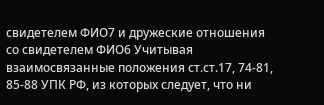свидетелем ФИО7 и дружеские отношения со свидетелем ФИО6 Учитывая взаимосвязанные положения ст.ст.17, 74-81, 85-88 УПК РФ, из которых следует, что ни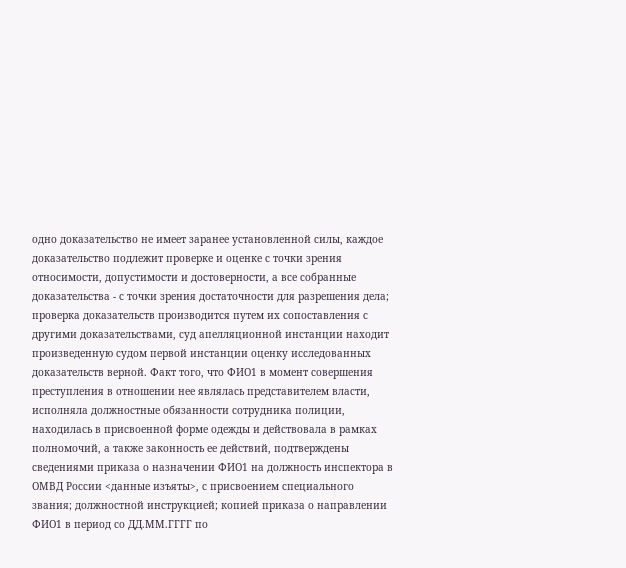одно доказательство не имеет заранее установленной силы, каждое доказательство подлежит проверке и оценке с точки зрения относимости, допустимости и достоверности, а все собранные доказательства - с точки зрения достаточности для разрешения дела; проверка доказательств производится путем их сопоставления с другими доказательствами, суд апелляционной инстанции находит произведенную судом первой инстанции оценку исследованных доказательств верной. Факт того, что ФИО1 в момент совершения преступления в отношении нее являлась представителем власти, исполняла должностные обязанности сотрудника полиции, находилась в присвоенной форме одежды и действовала в рамках полномочий, а также законность ее действий, подтверждены сведениями приказа о назначении ФИО1 на должность инспектора в ОМВД России <данные изъяты>, с присвоением специального звания; должностной инструкцией; копией приказа о направлении ФИО1 в период со ДД.ММ.ГГГГ по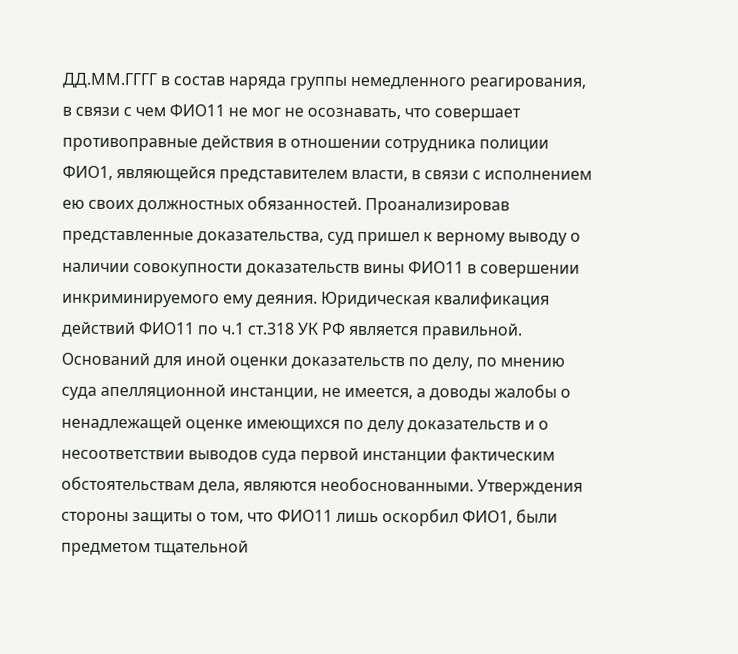ДД.ММ.ГГГГ в состав наряда группы немедленного реагирования, в связи с чем ФИО11 не мог не осознавать, что совершает противоправные действия в отношении сотрудника полиции ФИО1, являющейся представителем власти, в связи с исполнением ею своих должностных обязанностей. Проанализировав представленные доказательства, суд пришел к верному выводу о наличии совокупности доказательств вины ФИО11 в совершении инкриминируемого ему деяния. Юридическая квалификация действий ФИО11 по ч.1 ст.318 УК РФ является правильной. Оснований для иной оценки доказательств по делу, по мнению суда апелляционной инстанции, не имеется, а доводы жалобы о ненадлежащей оценке имеющихся по делу доказательств и о несоответствии выводов суда первой инстанции фактическим обстоятельствам дела, являются необоснованными. Утверждения стороны защиты о том, что ФИО11 лишь оскорбил ФИО1, были предметом тщательной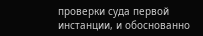проверки суда первой инстанции, и обоснованно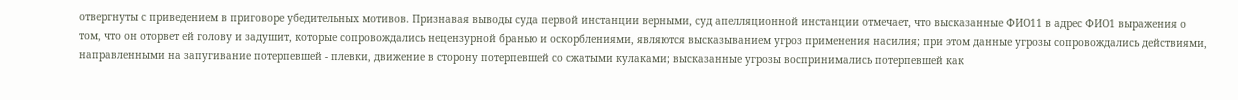отвергнуты с приведением в приговоре убедительных мотивов. Признавая выводы суда первой инстанции верными, суд апелляционной инстанции отмечает, что высказанные ФИО11 в адрес ФИО1 выражения о том, что он оторвет ей голову и задушит, которые сопровождались нецензурной бранью и оскорблениями, являются высказыванием угроз применения насилия; при этом данные угрозы сопровождались действиями, направленными на запугивание потерпевшей - плевки, движение в сторону потерпевшей со сжатыми кулаками; высказанные угрозы воспринимались потерпевшей как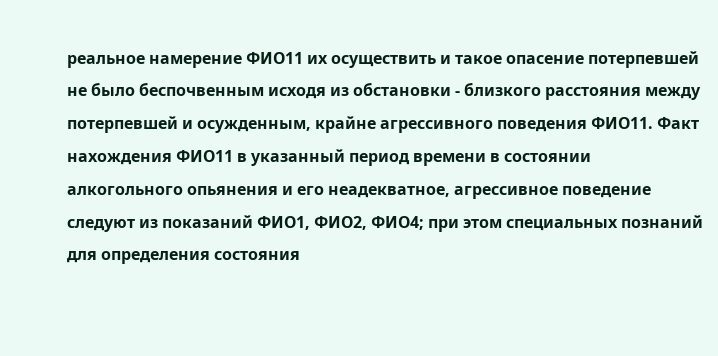реальное намерение ФИО11 их осуществить и такое опасение потерпевшей не было беспочвенным исходя из обстановки - близкого расстояния между потерпевшей и осужденным, крайне агрессивного поведения ФИО11. Факт нахождения ФИО11 в указанный период времени в состоянии алкогольного опьянения и его неадекватное, агрессивное поведение следуют из показаний ФИО1, ФИО2, ФИО4; при этом специальных познаний для определения состояния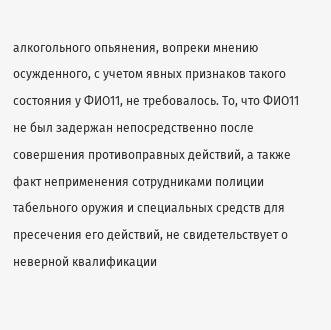алкогольного опьянения, вопреки мнению осужденного, с учетом явных признаков такого состояния у ФИО11, не требовалось. То, что ФИО11 не был задержан непосредственно после совершения противоправных действий, а также факт неприменения сотрудниками полиции табельного оружия и специальных средств для пресечения его действий, не свидетельствует о неверной квалификации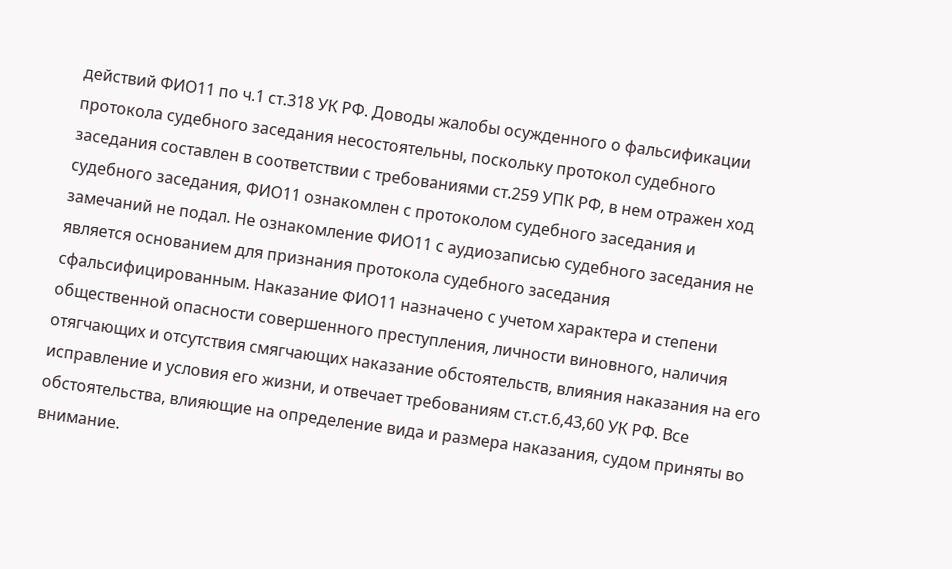действий ФИО11 по ч.1 ст.318 УК РФ. Доводы жалобы осужденного о фальсификации протокола судебного заседания несостоятельны, поскольку протокол судебного заседания составлен в соответствии с требованиями ст.259 УПК РФ, в нем отражен ход судебного заседания, ФИО11 ознакомлен с протоколом судебного заседания и замечаний не подал. Не ознакомление ФИО11 с аудиозаписью судебного заседания не является основанием для признания протокола судебного заседания сфальсифицированным. Наказание ФИО11 назначено с учетом характера и степени общественной опасности совершенного преступления, личности виновного, наличия отягчающих и отсутствия смягчающих наказание обстоятельств, влияния наказания на его исправление и условия его жизни, и отвечает требованиям ст.ст.6,43,60 УК РФ. Все обстоятельства, влияющие на определение вида и размера наказания, судом приняты во внимание.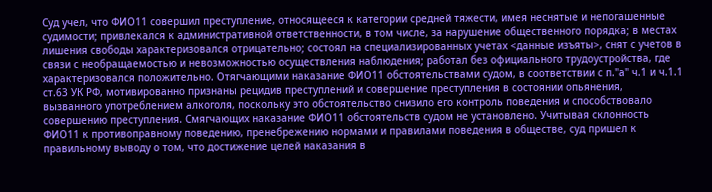Суд учел, что ФИО11 совершил преступление, относящееся к категории средней тяжести, имея неснятые и непогашенные судимости; привлекался к административной ответственности, в том числе, за нарушение общественного порядка; в местах лишения свободы характеризовался отрицательно; состоял на специализированных учетах <данные изъяты>, снят с учетов в связи с необращаемостью и невозможностью осуществления наблюдения; работал без официального трудоустройства, где характеризовался положительно. Отягчающими наказание ФИО11 обстоятельствами судом, в соответствии с п."а" ч.1 и ч.1.1 ст.63 УК РФ, мотивированно признаны рецидив преступлений и совершение преступления в состоянии опьянения, вызванного употреблением алкоголя, поскольку это обстоятельство снизило его контроль поведения и способствовало совершению преступления. Смягчающих наказание ФИО11 обстоятельств судом не установлено. Учитывая склонность ФИО11 к противоправному поведению, пренебрежению нормами и правилами поведения в обществе, суд пришел к правильному выводу о том, что достижение целей наказания в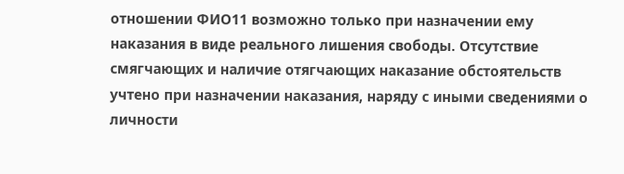отношении ФИО11 возможно только при назначении ему наказания в виде реального лишения свободы. Отсутствие смягчающих и наличие отягчающих наказание обстоятельств учтено при назначении наказания, наряду с иными сведениями о личности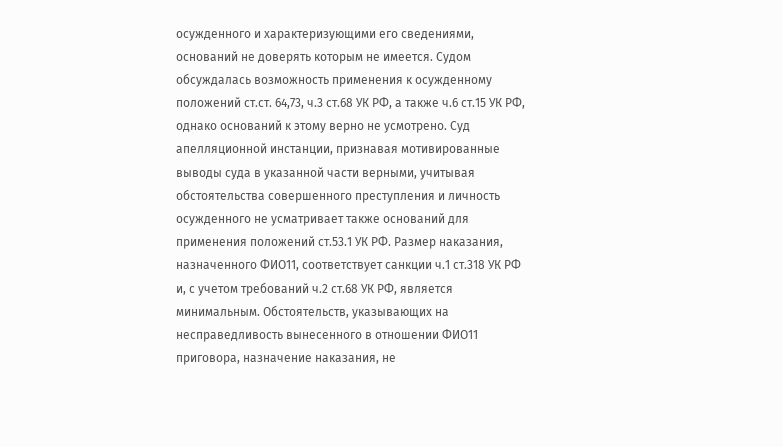осужденного и характеризующими его сведениями, оснований не доверять которым не имеется. Судом обсуждалась возможность применения к осужденному положений ст.ст. 64,73, ч.3 ст.68 УК РФ, а также ч.6 ст.15 УК РФ, однако оснований к этому верно не усмотрено. Суд апелляционной инстанции, признавая мотивированные выводы суда в указанной части верными, учитывая обстоятельства совершенного преступления и личность осужденного не усматривает также оснований для применения положений ст.53.1 УК РФ. Размер наказания, назначенного ФИО11, соответствует санкции ч.1 ст.318 УК РФ и, с учетом требований ч.2 ст.68 УК РФ, является минимальным. Обстоятельств, указывающих на несправедливость вынесенного в отношении ФИО11 приговора, назначение наказания, не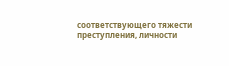соответствующего тяжести преступления, личности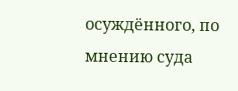осуждённого, по мнению суда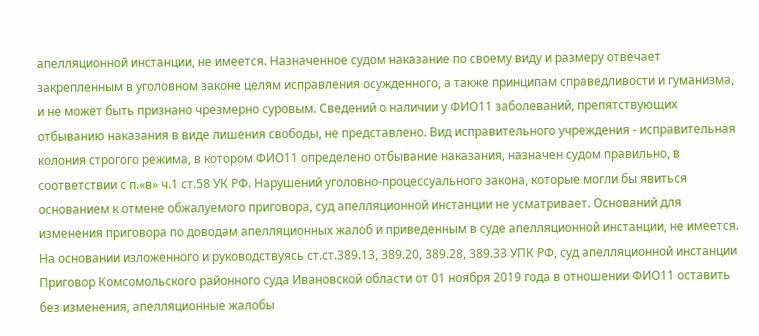апелляционной инстанции, не имеется. Назначенное судом наказание по своему виду и размеру отвечает закрепленным в уголовном законе целям исправления осужденного, а также принципам справедливости и гуманизма, и не может быть признано чрезмерно суровым. Сведений о наличии у ФИО11 заболеваний, препятствующих отбыванию наказания в виде лишения свободы, не представлено. Вид исправительного учреждения - исправительная колония строгого режима, в котором ФИО11 определено отбывание наказания, назначен судом правильно, в соответствии с п.«в» ч.1 ст.58 УК РФ. Нарушений уголовно-процессуального закона, которые могли бы явиться основанием к отмене обжалуемого приговора, суд апелляционной инстанции не усматривает. Оснований для изменения приговора по доводам апелляционных жалоб и приведенным в суде апелляционной инстанции, не имеется. На основании изложенного и руководствуясь ст.ст.389.13, 389.20, 389.28, 389.33 УПК РФ, суд апелляционной инстанции Приговор Комсомольского районного суда Ивановской области от 01 ноября 2019 года в отношении ФИО11 оставить без изменения, апелляционные жалобы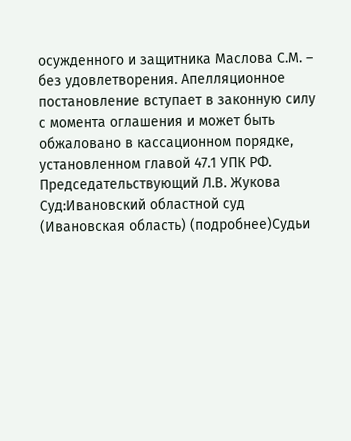осужденного и защитника Маслова С.М. – без удовлетворения. Апелляционное постановление вступает в законную силу с момента оглашения и может быть обжаловано в кассационном порядке, установленном главой 47.1 УПК РФ. Председательствующий Л.В. Жукова Суд:Ивановский областной суд (Ивановская область) (подробнее)Судьи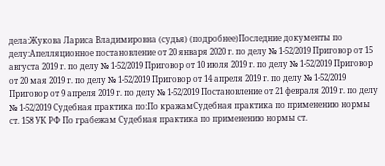дела:Жукова Лариса Владимировна (судья) (подробнее)Последние документы по делу:Апелляционное постановление от 20 января 2020 г. по делу № 1-52/2019 Приговор от 15 августа 2019 г. по делу № 1-52/2019 Приговор от 10 июля 2019 г. по делу № 1-52/2019 Приговор от 20 мая 2019 г. по делу № 1-52/2019 Приговор от 14 апреля 2019 г. по делу № 1-52/2019 Приговор от 9 апреля 2019 г. по делу № 1-52/2019 Постановление от 21 февраля 2019 г. по делу № 1-52/2019 Судебная практика по:По кражамСудебная практика по применению нормы ст. 158 УК РФ По грабежам Судебная практика по применению нормы ст.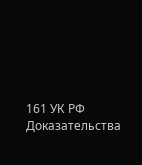161 УК РФ Доказательства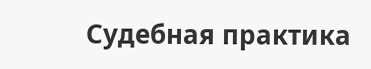Судебная практика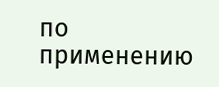по применению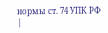нормы ст. 74 УПК РФ |